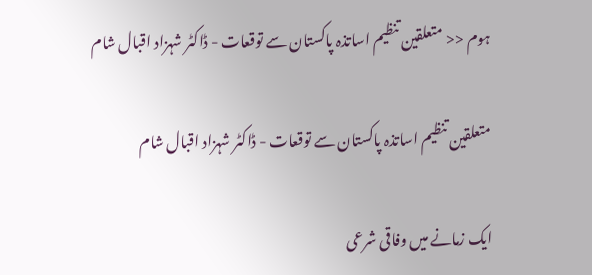ہوم << متعلقین تنظیم اساتذہ پاکستان سے توقعات - ڈاکٹر شہزاد اقبال شام

متعلقین تنظیم اساتذہ پاکستان سے توقعات - ڈاکٹر شہزاد اقبال شام

ایک زمانے میں وفاقی شرعی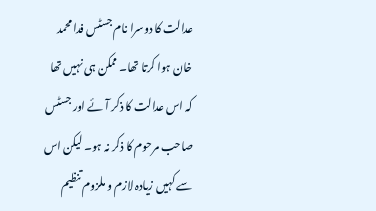عدالت کا دوسرا نام جسٹس فدا محمد خان ہوا کرتا تھا۔ ممکن ہی نہیں تھا کہ اس عدالت کا ذکر آئے اور جسٹس صاحب مرحوم کا ذکر نہ ہو۔ لیکن اس سے کہیں زیادہ لازم و ملزوم تنظیم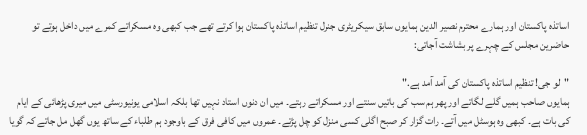اساتذہ پاکستان اور ہمارے محترم نصیر الدین ہمایوں سابق سیکریٹری جنرل تنظیم اساتذہ پاکستان ہوا کرتے تھے جب کبھی وہ مسکراتے کمرے میں داخل ہوتے تو حاضرین مجلس کے چہرے پر بشاشت آجاتی:

"لو جی! تنظیم اساتذہ پاکستان کی آمد آمد ہے."
ہمایوں صاحب ہمیں گلے لگاتے اور پھر ہم سب کی باتیں سنتے اور مسکراتے رہتے۔ میں ان دنوں استاد نہیں تھا بلکہ اسلامی یونیورسٹی میں میری پڑھائی کے ایام کی بات ہے۔ کبھی وہ ہوسٹل میں آتے۔ رات گزار کر صبح اگلی کسی منزل کو چل پڑتے۔ عمروں میں کافی فرق کے باوجود ہم طلباء کے ساتھ یوں گھل مل جاتے کہ گویا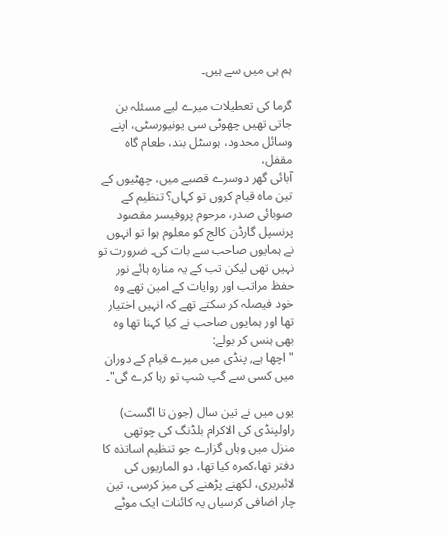ہم ہی میں سے ہیں۔

گرما کی تعطیلات میرے لیے مسئلہ بن جاتی تھیں چھوٹی سی یونیورسٹی، اپنے وسائل محدود، ہوسٹل بند، طعام گاہ مقفل،
آبائی گھر دوسرے قصبے میں، چھٹیوں کے تین ماہ قیام کروں تو کہاں؟ تنظیم کے صوبائی صدر، مرحوم پروفیسر مقصود پرنسپل گارڈن کالج کو معلوم ہوا تو انہوں نے ہمایوں صاحب سے بات کی۔ ضرورت تو نہیں تھی لیکن تب کے یہ منارہ ہائے نور حفظ مراتب اور روایات کے امین تھے وہ خود فیصلہ کر سکتے تھے کہ انہیں اختیار تھا اور ہمایوں صاحب نے کیا کہنا تھا وہ بھی ہنس کر بولے:
"اچھا ہے, پنڈی میں میرے قیام کے دوران میں کسی سے گپ شپ تو رہا کرے گی"۔

یوں میں نے تین سال (جون تا اگست) راولپنڈی کی الاکرام بلڈنگ کی چوتھی منزل میں وہاں گزارے جو تنظیم اساتذہ کا دفتر تھا،کمرہ کیا تھا، دو الماریوں کی لائبریری، لکھنے پڑھنے کی میز کرسی، تین چار اضافی کرسیاں یہ کائنات ایک موٹے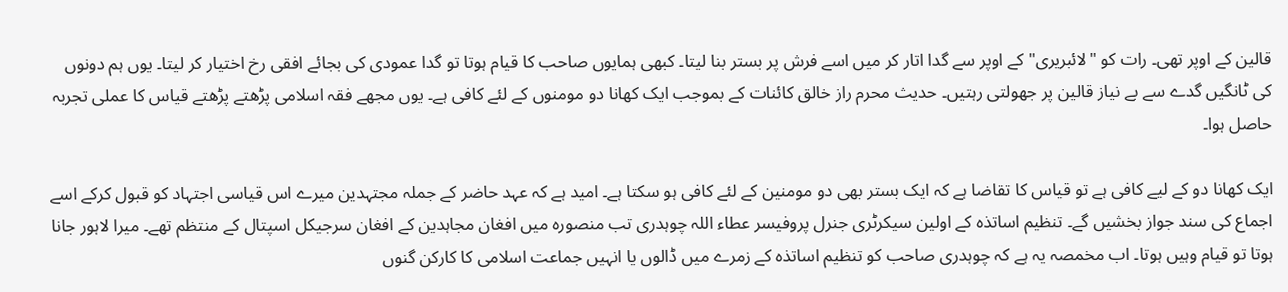قالین کے اوپر تھی۔ رات کو "لائبریری" کے اوپر سے گدا اتار کر میں اسے فرش پر بستر بنا لیتا۔ کبھی ہمایوں صاحب کا قیام ہوتا تو گدا عمودی کی بجائے افقی رخ اختیار کر لیتا۔ یوں ہم دونوں کی ٹانگیں گدے سے بے نیاز قالین پر جھولتی رہتیں۔ حدیث محرم راز خالق کائنات کے بموجب ایک کھانا دو مومنوں کے لئے کافی ہے۔ یوں مجھے فقہ اسلامی پڑھتے پڑھتے قیاس کا عملی تجربہ حاصل ہوا۔

ایک کھانا دو کے لیے کافی ہے تو قیاس کا تقاضا ہے کہ ایک بستر بھی دو مومنین کے لئے کافی ہو سکتا ہے۔ امید ہے کہ عہد حاضر کے جملہ مجتہدین میرے اس قیاسی اجتہاد کو قبول کرکے اسے اجماع کی سند جواز بخشیں گے۔ تنظیم اساتذہ کے اولین سیکرٹری جنرل پروفیسر عطاء اللہ چوہدری تب منصورہ میں افغان مجاہدین کے افغان سرجیکل اسپتال کے منتظم تھے۔ میرا لاہور جانا ہوتا تو قیام وہیں ہوتا۔ اب مخمصہ یہ ہے کہ چوہدری صاحب کو تنظیم اساتذہ کے زمرے میں ڈالوں یا انہیں جماعت اسلامی کا کارکن گنوں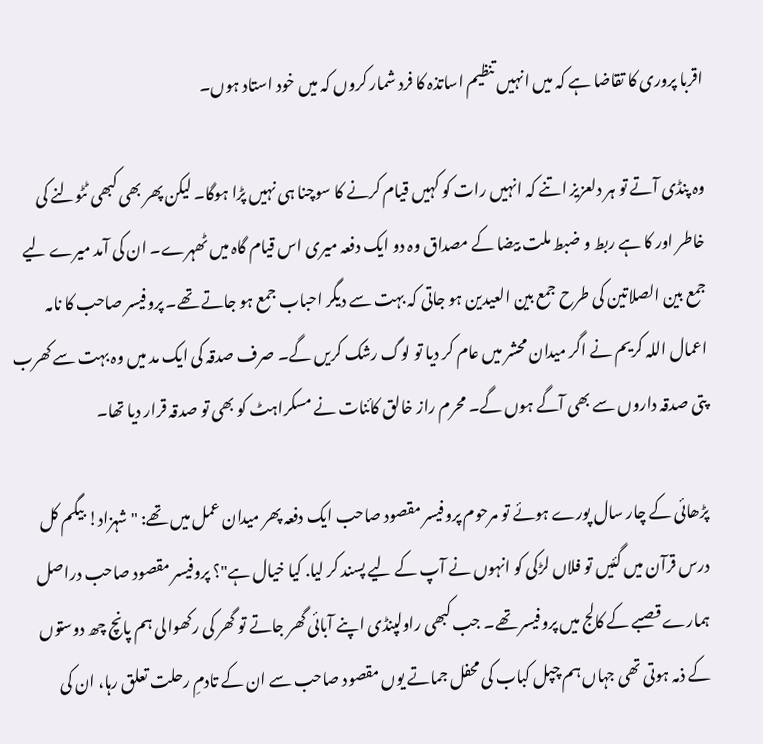اقربا پروری کا تقاضا ہے کہ میں انہیں تنظیم اساتذہ کا فرد شمار کروں کہ میں خود استاد ہوں۔

وہ پنڈی آتے تو ہر دلعزیز اتنے کہ انہیں رات کو کہیں قیام کرنے کا سوچنا ہی نہیں پڑا ہوگا۔ لیکن پھر بھی کبھی ٹٹولنے کی خاطر اور کا ہے ربط و ضبط ملت بیضا کے مصداق وہ دو ایک دفعہ میری اس قیام گاہ میں ٹھہرے۔ ان کی آمد میرے لیے جمع بین الصلاتین کی طرح جمع بین العیدین ہو جاتی کہ بہت سے دیگر احباب جمع ہو جاتے تھے۔ پروفیسر صاحب کا نامہ اعمال اللہ کریم نے اگر میدان محشر میں عام کر دیا تو لوگ رشک کریں گے۔ صرف صدقہ کی ایک مد میں وہ بہت سے کھرب پتی صدقہ داروں سے بھی آگے ہوں گے۔ محرم راز خالق کائنات نے مسکراہٹ کو بھی تو صدقہ قرار دیا تھا۔

پڑھائی کے چار سال پورے ہوئے تو مرحوم پروفیسر مقصود صاحب ایک دفعہ پھر میدان عمل میں تھے: "شہزاد! بیگم کل درس قرآن میں گئیں تو فلاں لڑکی کو انہوں نے آپ کے لیے پسند کر لیا. کیا خیال ہے"؟ پروفیسر مقصود صاحب دراصل ہمارے قصبے کے کالج میں پروفیسر تھے۔ جب کبھی راولپنڈی اپنے آبائی گھر جاتے تو گھر کی رکھوالی ہم پانچ چھ دوستوں کے ذمہ ہوتی تھی جہاں ہم چپل کباب کی محفل جماتے یوں مقصود صاحب سے ان کے تادمِ رحلت تعلق رہا، ان کی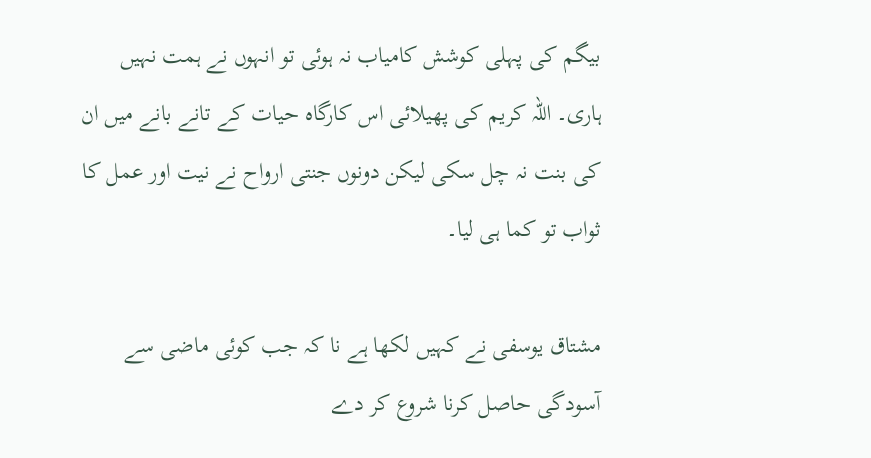بیگم کی پہلی کوشش کامیاب نہ ہوئی تو انہوں نے ہمت نہیں ہاری۔ اللہ کریم کی پھیلائی اس کارگاہ حیات کے تانے بانے میں ان کی بنت نہ چل سکی لیکن دونوں جنتی ارواح نے نیت اور عمل کا ثواب تو کما ہی لیا۔

مشتاق یوسفی نے کہیں لکھا ہے نا کہ جب کوئی ماضی سے آسودگی حاصل کرنا شروع کر دے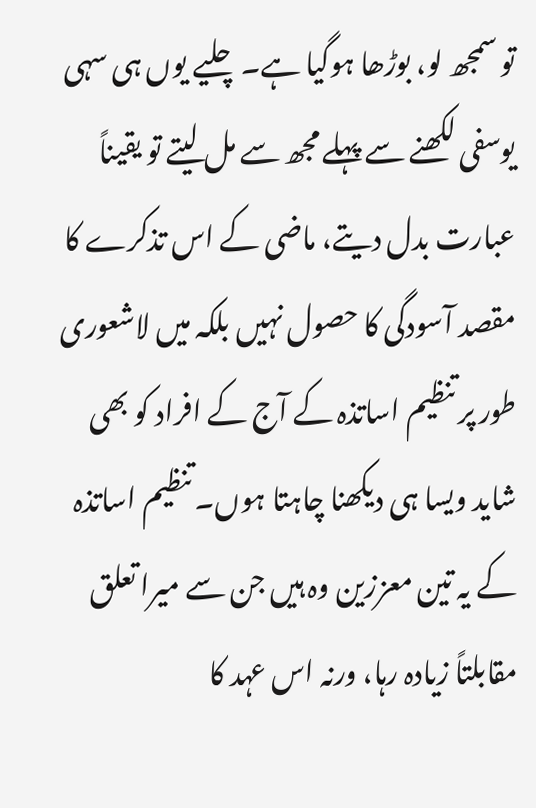تو سمجھ لو، بوڑھا ہوگیا ہے۔چلیے یوں ہی سہی یوسفی لکھنے سے پہلے مجھ سے مل لیتے تو یقیناً عبارت بدل دیتے، ماضی کے اس تذکرے کا مقصد آسودگی کا حصول نہیں بلکہ میں لاشعوری طور پر تنظیم اساتذہ کے آج کے افراد کو بھی شاید ویسا ہی دیکھنا چاہتا ہوں۔ تنظیم اساتذہ کے یہ تین معززین وہ ہیں جن سے میرا تعلق مقابلتاً زیادہ رہا، ورنہ اس عہد کا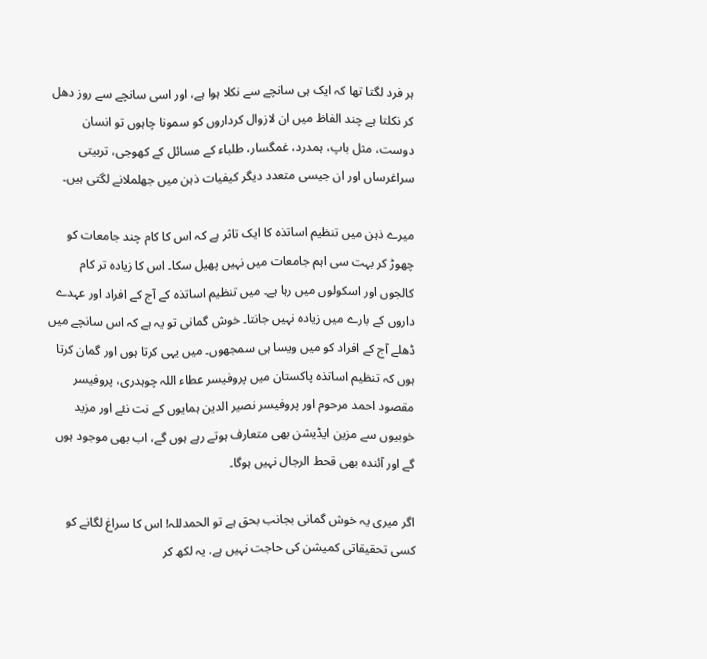ہر فرد لگتا تھا کہ ایک ہی سانچے سے نکلا ہوا ہے، اور اسی سانچے سے روز دھل کر نکلتا ہے چند الفاظ میں ان لازوال کرداروں کو سمونا چاہوں تو انسان دوست، مثل باپ، ہمدرد، غمگسار، طلباء کے مسائل کے کھوجی، تربیتی سراغرساں اور ان جیسی متعدد دیگر کیفیات ذہن میں جھلملانے لگتی ہیں۔

میرے ذہن میں تنظیم اساتذہ کا ایک تاثر ہے کہ اس کا کام چند جامعات کو چھوڑ کر بہت سی اہم جامعات میں نہیں پھیل سکا۔ اس کا زیادہ تر کام کالجوں اور اسکولوں میں رہا ہے۔ میں تنظیم اساتذہ کے آج کے افراد اور عہدے داروں کے بارے میں زیادہ نہیں جانتا۔ خوش گمانی تو یہ ہے کہ اس سانچے میں ڈھلے آج کے افراد کو میں ویسا ہی سمجھوں۔ میں یہی کرتا ہوں اور گمان کرتا ہوں کہ تنظیم اساتذہ پاکستان میں پروفیسر عطاء اللہ چوہدری، پروفیسر مقصود احمد مرحوم اور پروفیسر نصیر الدین ہمایوں کے نت نئے اور مزید خوبیوں سے مزین ایڈیشن بھی متعارف ہوتے رہے ہوں گے، اب بھی موجود ہوں گے اور آئندہ بھی قحط الرجال نہیں ہوگا۔

اگر میری یہ خوش گمانی بجانب بحق ہے تو الحمدللہ! اس کا سراغ لگانے کو کسی تحقیقاتی کمیشن کی حاجت نہیں ہے. یہ لکھ کر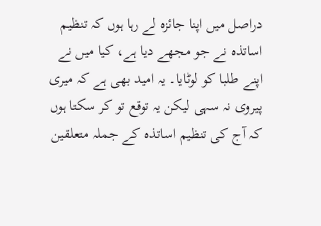دراصل میں اپنا جائزہ لے رہا ہوں کہ تنظیم اساتذہ نے جو مجھے دیا ہے، کیا میں نے اپنے طلبا کو لوٹایا۔ یہ امید بھی ہے کہ میری پیروی نہ سہی لیکن یہ توقع تو کر سکتا ہوں کہ آج کی تنظیم اساتذہ کے جملہ متعلقین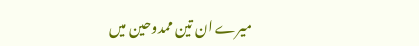میرے ان تین ممدوحین میں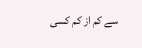سے کم از کم کسی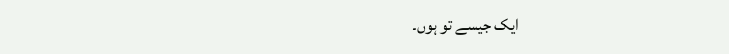ایک جیسے تو ہوں۔